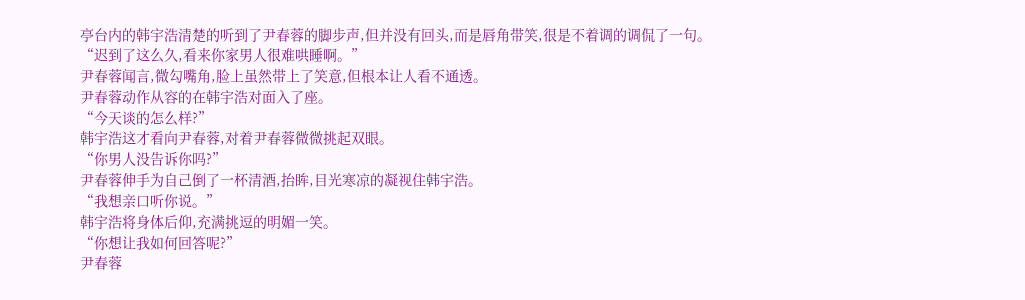亭台内的韩宇浩清楚的听到了尹春蓉的脚步声,但并没有回头,而是唇角带笑,很是不着调的调侃了一句。
“迟到了这么久,看来你家男人很难哄睡啊。”
尹春蓉闻言,微勾嘴角,脸上虽然带上了笑意,但根本让人看不通透。
尹春蓉动作从容的在韩宇浩对面入了座。
“今天谈的怎么样?”
韩宇浩这才看向尹春蓉,对着尹春蓉微微挑起双眼。
“你男人没告诉你吗?”
尹春蓉伸手为自己倒了一杯清酒,抬眸,目光寒凉的凝视住韩宇浩。
“我想亲口听你说。”
韩宇浩将身体后仰,充满挑逗的明媚一笑。
“你想让我如何回答呢?”
尹春蓉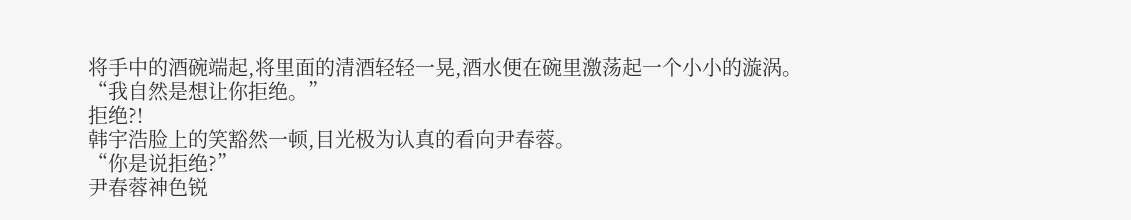将手中的酒碗端起,将里面的清酒轻轻一晃,酒水便在碗里激荡起一个小小的漩涡。
“我自然是想让你拒绝。”
拒绝?!
韩宇浩脸上的笑豁然一顿,目光极为认真的看向尹春蓉。
“你是说拒绝?”
尹春蓉神色锐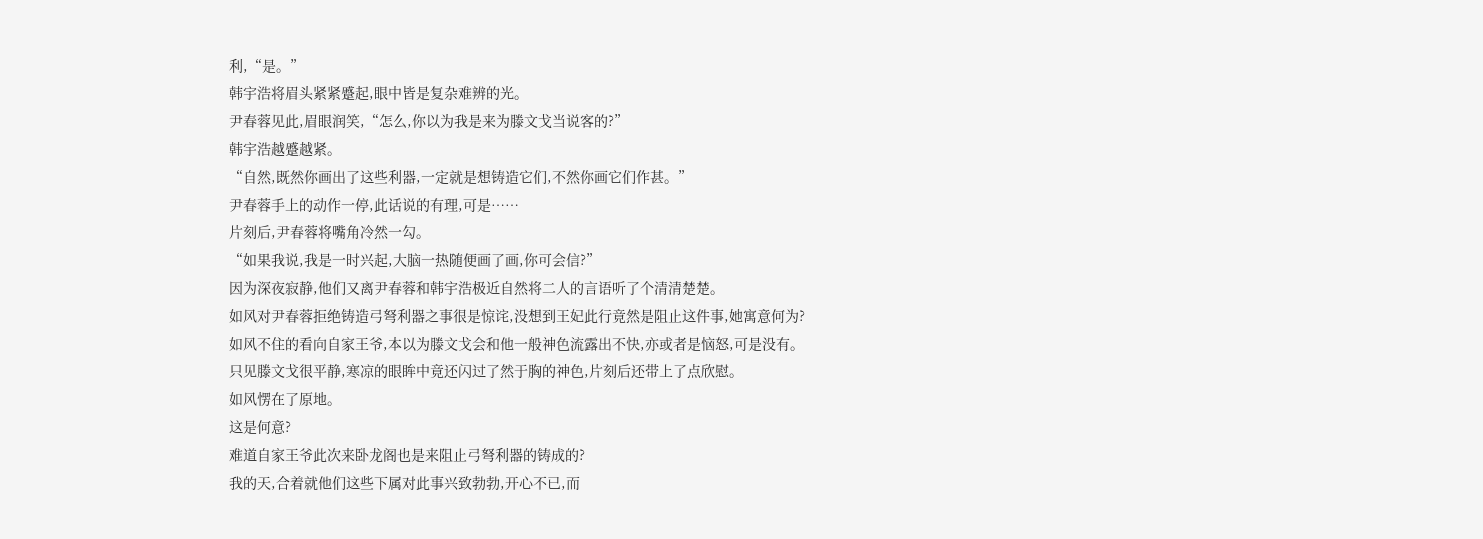利,“是。”
韩宇浩将眉头紧紧蹙起,眼中皆是复杂难辨的光。
尹春蓉见此,眉眼润笑,“怎么,你以为我是来为滕文戈当说客的?”
韩宇浩越蹙越紧。
“自然,既然你画出了这些利器,一定就是想铸造它们,不然你画它们作甚。”
尹春蓉手上的动作一停,此话说的有理,可是……
片刻后,尹春蓉将嘴角冷然一勾。
“如果我说,我是一时兴起,大脑一热随便画了画,你可会信?”
因为深夜寂静,他们又离尹春蓉和韩宇浩极近自然将二人的言语听了个清清楚楚。
如风对尹春蓉拒绝铸造弓弩利器之事很是惊诧,没想到王妃此行竟然是阻止这件事,她寓意何为?
如风不住的看向自家王爷,本以为滕文戈会和他一般神色流露出不快,亦或者是恼怒,可是没有。
只见滕文戈很平静,寒凉的眼眸中竟还闪过了然于胸的神色,片刻后还带上了点欣慰。
如风愣在了原地。
这是何意?
难道自家王爷此次来卧龙阁也是来阻止弓弩利器的铸成的?
我的天,合着就他们这些下属对此事兴致勃勃,开心不已,而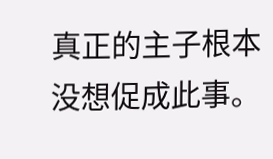真正的主子根本没想促成此事。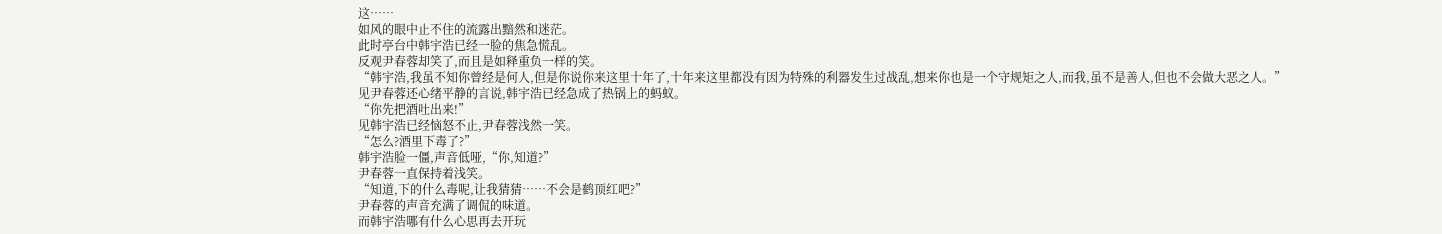这……
如风的眼中止不住的流露出黯然和迷茫。
此时亭台中韩宇浩已经一脸的焦急慌乱。
反观尹春蓉却笑了,而且是如释重负一样的笑。
“韩宇浩,我虽不知你曾经是何人,但是你说你来这里十年了,十年来这里都没有因为特殊的利器发生过战乱,想来你也是一个守规矩之人,而我,虽不是善人,但也不会做大恶之人。”
见尹春蓉还心绪平静的言说,韩宇浩已经急成了热锅上的蚂蚁。
“你先把酒吐出来!”
见韩宇浩已经恼怒不止,尹春蓉浅然一笑。
“怎么?酒里下毒了?”
韩宇浩脸一僵,声音低哑,“你,知道?”
尹春蓉一直保持着浅笑。
“知道,下的什么毒呢,让我猜猜……不会是鹤顶红吧?”
尹春蓉的声音充满了调侃的味道。
而韩宇浩哪有什么心思再去开玩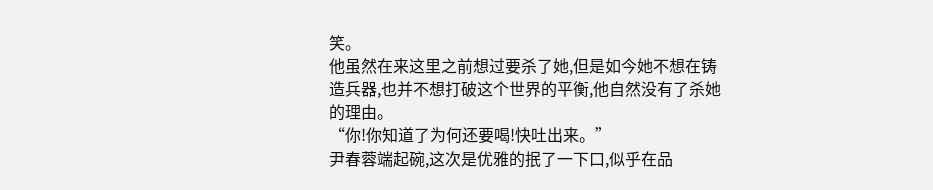笑。
他虽然在来这里之前想过要杀了她,但是如今她不想在铸造兵器,也并不想打破这个世界的平衡,他自然没有了杀她的理由。
“你!你知道了为何还要喝!快吐出来。”
尹春蓉端起碗,这次是优雅的抿了一下口,似乎在品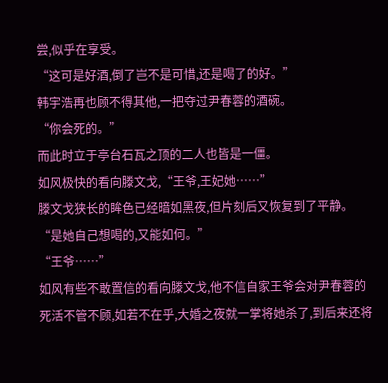尝,似乎在享受。
“这可是好酒,倒了岂不是可惜,还是喝了的好。”
韩宇浩再也顾不得其他,一把夺过尹春蓉的酒碗。
“你会死的。”
而此时立于亭台石瓦之顶的二人也皆是一僵。
如风极快的看向滕文戈,“王爷,王妃她……”
滕文戈狭长的眸色已经暗如黑夜,但片刻后又恢复到了平静。
“是她自己想喝的,又能如何。”
“王爷……”
如风有些不敢置信的看向滕文戈,他不信自家王爷会对尹春蓉的死活不管不顾,如若不在乎,大婚之夜就一掌将她杀了,到后来还将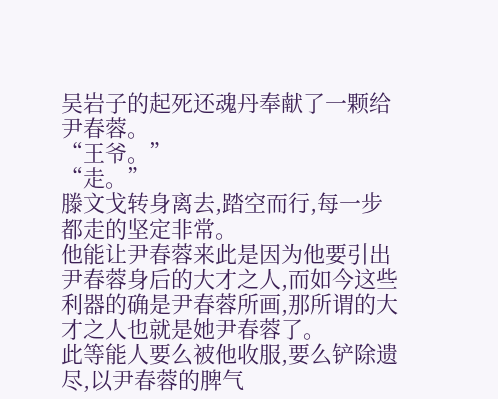吴岩子的起死还魂丹奉献了一颗给尹春蓉。
“王爷。”
“走。”
滕文戈转身离去,踏空而行,每一步都走的坚定非常。
他能让尹春蓉来此是因为他要引出尹春蓉身后的大才之人,而如今这些利器的确是尹春蓉所画,那所谓的大才之人也就是她尹春蓉了。
此等能人要么被他收服,要么铲除遗尽,以尹春蓉的脾气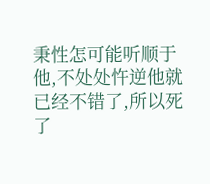秉性怎可能听顺于他,不处处忤逆他就已经不错了,所以死了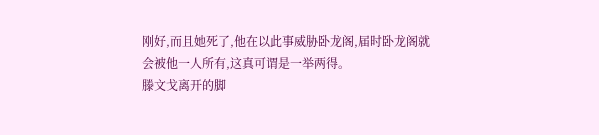刚好,而且她死了,他在以此事威胁卧龙阁,届时卧龙阁就会被他一人所有,这真可谓是一举两得。
滕文戈离开的脚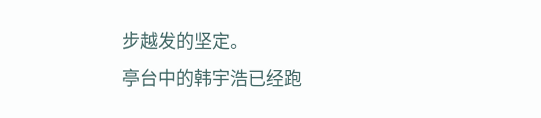步越发的坚定。
亭台中的韩宇浩已经跑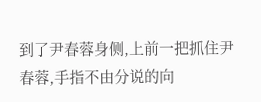到了尹春蓉身侧,上前一把抓住尹春蓉,手指不由分说的向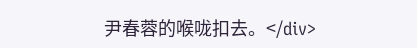尹春蓉的喉咙扣去。</div>